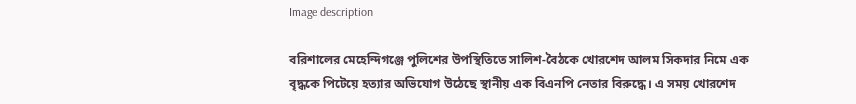Image description

বরিশালের মেহেন্দিগঞ্জে পুলিশের উপস্থিতিতে সালিশ-বৈঠকে খোরশেদ আলম সিকদার নিমে এক বৃদ্ধকে পিটেয়ে হত্যার অভিযোগ উঠেছে স্থানীয় এক বিএনপি নেতার বিরুদ্ধে। এ সময় খোরশেদ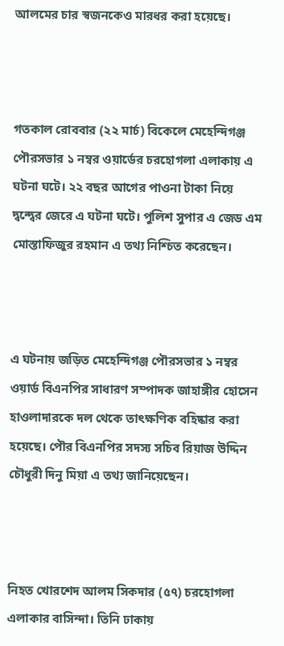আলমের চার স্বজনকেও মারধর করা হয়েছে।



গতকাল রোববার (২২ মার্চ) বিকেলে মেহেন্দিগঞ্জ পৌরসভার ১ নম্বর ওয়ার্ডের চরহোগলা এলাকায় এ ঘটনা ঘটে। ২২ বছর আগের পাওনা টাকা নিয়ে দ্বন্দ্বের জেরে এ ঘটনা ঘটে। পুলিশ সুপার এ জেড এম মোস্তাফিজুর রহমান এ তথ্য নিশ্চিত করেছেন।



এ ঘটনায় জড়িত মেহেন্দিগঞ্জ পৌরসভার ১ নম্বর ওয়ার্ড বিএনপির সাধারণ সম্পাদক জাহাঙ্গীর হোসেন হাওলাদারকে দল থেকে তাৎক্ষণিক বহিষ্কার করা হয়েছে। পৌর বিএনপির সদস্য সচিব রিয়াজ উদ্দিন চৌধুরী দিনু মিয়া এ তথ্য জানিয়েছেন।



নিহত খোরশেদ আলম সিকদার (৫৭) চরহোগলা এলাকার বাসিন্দা। তিনি ঢাকায়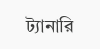ট্যানারি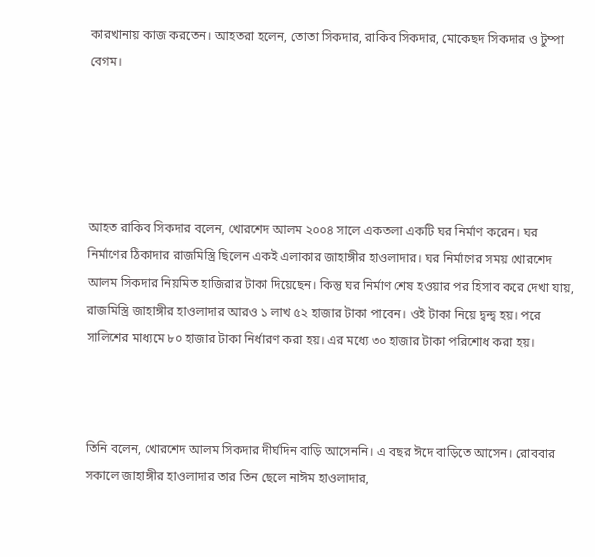কারখানায় কাজ করতেন। আহতরা হলেন, তোতা সিকদার, রাকিব সিকদার, মোকেছদ সিকদার ও টুম্পা বেগম।





আহত রাকিব সিকদার বলেন, খোরশেদ আলম ২০০৪ সালে একতলা একটি ঘর নির্মাণ করেন। ঘর নির্মাণের ঠিকাদার রাজমিস্ত্রি ছিলেন একই এলাকার জাহাঙ্গীর হাওলাদার। ঘর নির্মাণের সময় খোরশেদ আলম সিকদার নিয়মিত হাজিরার টাকা দিয়েছেন। কিন্তু ঘর নির্মাণ শেষ হওয়ার পর হিসাব করে দেখা যায়, রাজমিস্ত্রি জাহাঙ্গীর হাওলাদার আরও ১ লাখ ৫২ হাজার টাকা পাবেন। ওই টাকা নিয়ে দ্বন্দ্ব হয়। পরে সালিশের মাধ্যমে ৮০ হাজার টাকা নির্ধারণ করা হয়। এর মধ্যে ৩০ হাজার টাকা পরিশোধ করা হয়।



তিনি বলেন, খোরশেদ আলম সিকদার দীর্ঘদিন বাড়ি আসেননি। এ বছর ঈদে বাড়িতে আসেন। রোববার সকালে জাহাঙ্গীর হাওলাদার তার তিন ছেলে নাঈম হাওলাদার,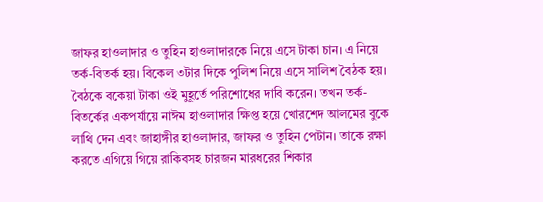জাফর হাওলাদার ও তুহিন হাওলাদারকে নিয়ে এসে টাকা চান। এ নিয়ে তর্ক-বিতর্ক হয়। বিকেল ৩টার দিকে পুলিশ নিয়ে এসে সালিশ বৈঠক হয়। বৈঠকে বকেয়া টাকা ওই মুহূর্তে পরিশোধের দাবি করেন। তখন তর্ক-বিতর্কের একপর্যায়ে নাঈম হাওলাদার ক্ষিপ্ত হয়ে খোরশেদ আলমের বুকে লাথি দেন এবং জাহাঙ্গীর হাওলাদার, জাফর ও তুহিন পেটান। তাকে রক্ষা করতে এগিয়ে গিয়ে রাকিবসহ চারজন মারধরের শিকার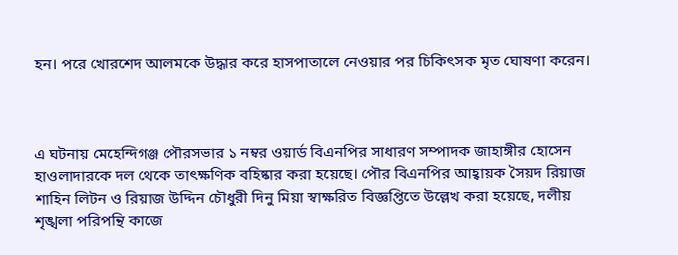হন। পরে খোরশেদ আলমকে উদ্ধার করে হাসপাতালে নেওয়ার পর চিকিৎসক মৃত ঘোষণা করেন।



এ ঘটনায় মেহেন্দিগঞ্জ পৌরসভার ১ নম্বর ওয়ার্ড বিএনপির সাধারণ সম্পাদক জাহাঙ্গীর হোসেন হাওলাদারকে দল থেকে তাৎক্ষণিক বহিষ্কার করা হয়েছে। পৌর বিএনপির আহ্বায়ক সৈয়দ রিয়াজ শাহিন লিটন ও রিয়াজ উদ্দিন চৌধুরী দিনু মিয়া স্বাক্ষরিত বিজ্ঞপ্তিতে উল্লেখ করা হয়েছে, দলীয় শৃঙ্খলা পরিপন্থি কাজে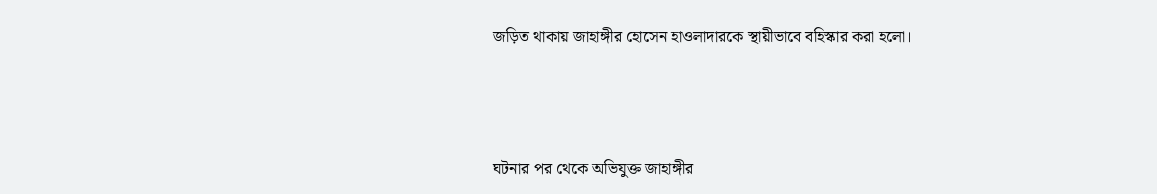জড়িত থাকায় জাহাঙ্গীর হোসেন হাওলাদারকে স্থায়ীভাবে বহিস্কার করা হলো।



ঘটনার পর থেকে অভিযুক্ত জাহাঙ্গীর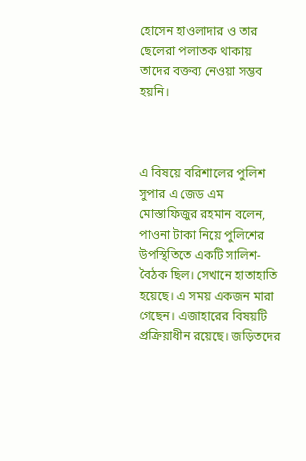হোসেন হাওলাদার ও তার ছেলেরা পলাতক থাকায় তাদের বক্তব্য নেওয়া সম্ভব হয়নি।



এ বিষয়ে বরিশালের পুলিশ সুপার এ জেড এম মোস্তাফিজুর রহমান বলেন, পাওনা টাকা নিয়ে পুলিশের উপস্থিতিতে একটি সালিশ-বৈঠক ছিল। সেখানে হাতাহাতি হয়েছে। এ সময় একজন মারা গেছেন। এজাহারের বিষয়টি প্রক্রিয়াধীন রয়েছে। জড়িতদের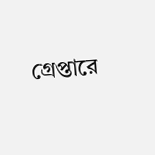গ্রেপ্তারে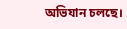অভিযান চলছে।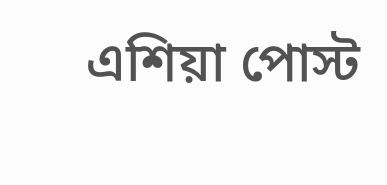এশিয়া পোস্ট